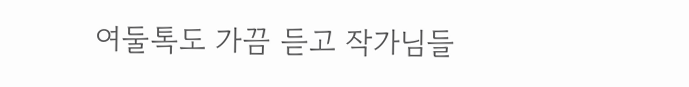여둘톡도 가끔 듣고 작가님들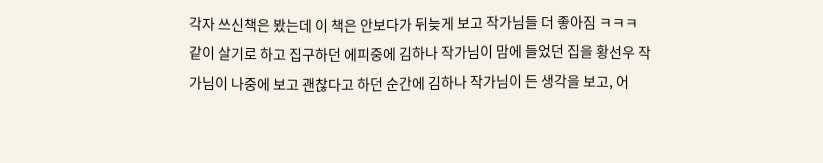각자 쓰신책은 봤는데 이 책은 안보다가 뒤늦게 보고 작가님들 더 좋아짐 ㅋㅋㅋ
같이 살기로 하고 집구하던 에피중에 김하나 작가님이 맘에 들었던 집을 황선우 작가님이 나중에 보고 괜찮다고 하던 순간에 김하나 작가님이 든 생각을 보고, 어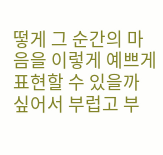떻게 그 순간의 마음을 이렇게 예쁘게 표현할 수 있을까 싶어서 부럽고 부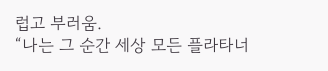럽고 부러움.
“나는 그 순간 세상 모든 플라타너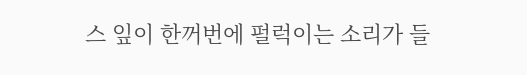스 잎이 한꺼번에 펄럭이는 소리가 들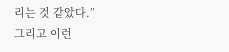리는 것 같았다.”
그리고 이런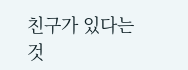친구가 있다는 것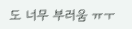도 너무 부러움 ㅠㅜ